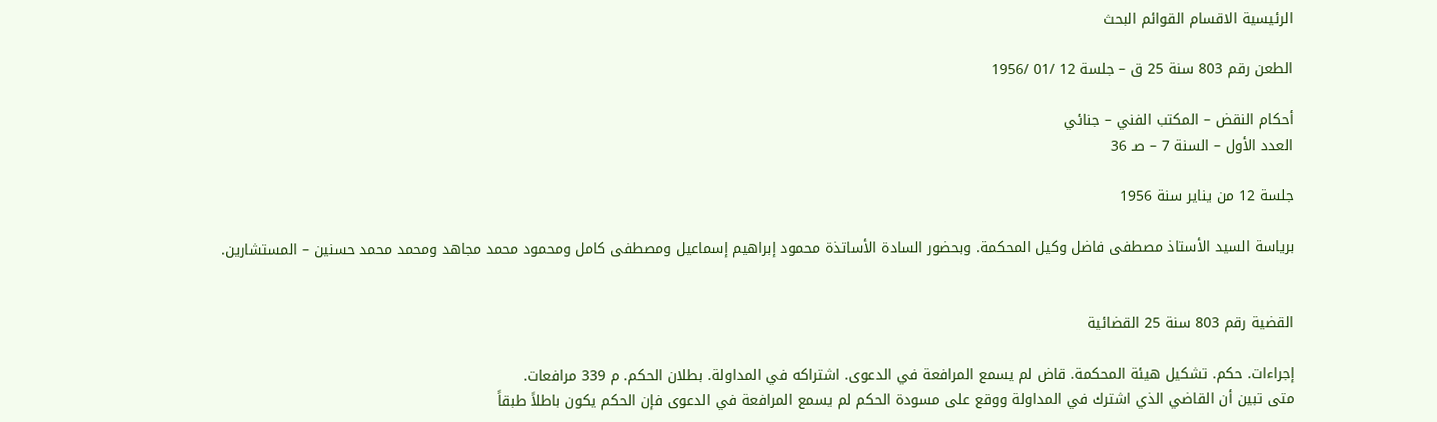الرئيسية الاقسام القوائم البحث

الطعن رقم 803 سنة 25 ق – جلسة 12 /01 /1956

أحكام النقض – المكتب الفني – جنائي
العدد الأول – السنة 7 – صـ 36

جلسة 12 من يناير سنة 1956

برياسة السيد الأستاذ مصطفى فاضل وكيل المحكمة. وبحضور السادة الأساتذة محمود إبراهيم إسماعيل ومصطفى كامل ومحمود محمد مجاهد ومحمد محمد حسنين – المستشارين.


القضية رقم 803 سنة 25 القضائية

إجراءات. حكم. تشكيل هيئة المحكمة. قاض لم يسمع المرافعة في الدعوى. اشتراكه في المداولة. بطلان الحكم. م 339 مرافعات.
متى تبين أن القاضي الذي اشترك في المداولة ووقع على مسودة الحكم لم يسمع المرافعة في الدعوى فإن الحكم يكون باطلاً طبقاً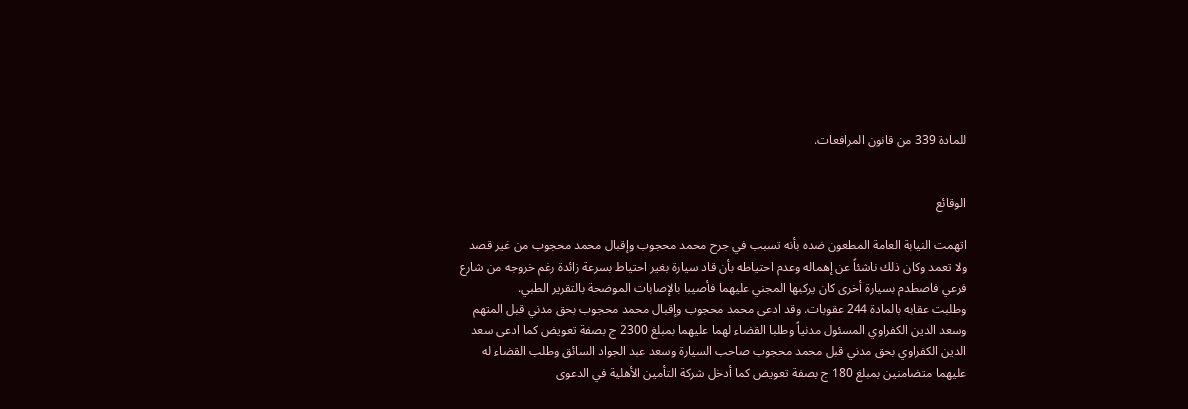للمادة 339 من قانون المرافعات.


الوقائع

اتهمت النيابة العامة المطعون ضده بأنه تسبب في جرح محمد محجوب وإقبال محمد محجوب من غير قصد ولا تعمد وكان ذلك ناشئاً عن إهماله وعدم احتياطه بأن قاد سيارة بغير احتياط بسرعة زائدة رغم خروجه من شارع فرعي فاصطدم بسيارة أخرى كان يركبها المجني عليهما فأصيبا بالإصابات الموضحة بالتقرير الطبي.
وطلبت عقابه بالمادة 244 عقوبات. وقد ادعى محمد محجوب وإقبال محمد محجوب بحق مدني قبل المتهم وسعد الدين الكفراوي المسئول مدنياً وطلبا القضاء لهما عليهما بمبلغ 2300 ج بصفة تعويض كما ادعى سعد الدين الكفراوي بحق مدني قبل محمد محجوب صاحب السيارة وسعد عبد الجواد السائق وطلب القضاء له عليهما متضامنين بمبلغ 180 ج بصفة تعويض كما أدخل شركة التأمين الأهلية في الدعوى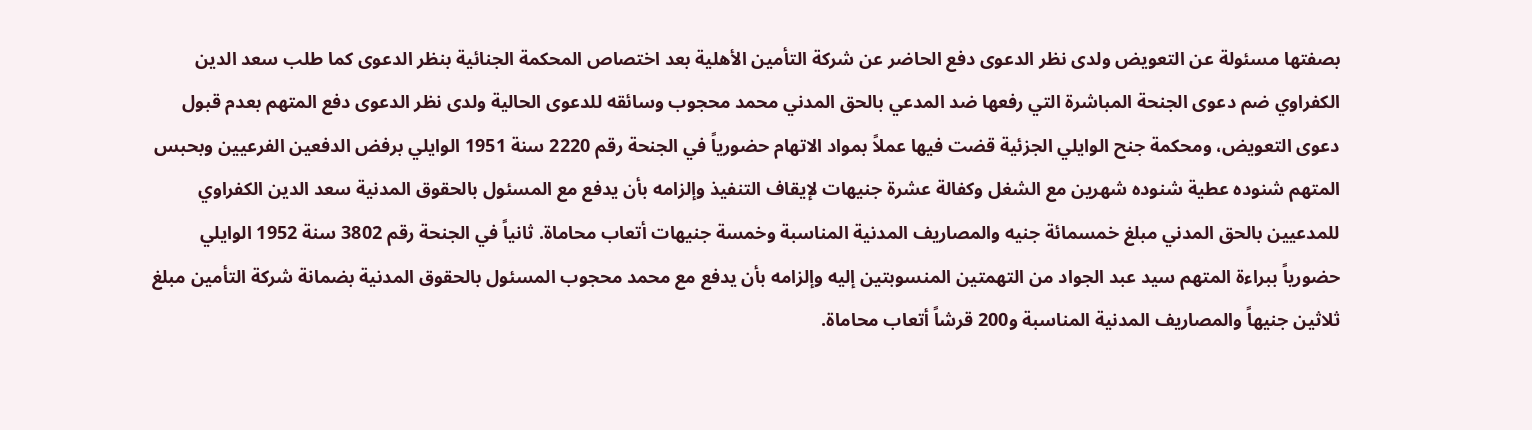بصفتها مسئولة عن التعويض ولدى نظر الدعوى دفع الحاضر عن شركة التأمين الأهلية بعد اختصاص المحكمة الجنائية بنظر الدعوى كما طلب سعد الدين الكفراوي ضم دعوى الجنحة المباشرة التي رفعها ضد المدعي بالحق المدني محمد محجوب وسائقه للدعوى الحالية ولدى نظر الدعوى دفع المتهم بعدم قبول دعوى التعويض، ومحكمة جنح الوايلي الجزئية قضت فيها عملاً بمواد الاتهام حضورياً في الجنحة رقم 2220 سنة 1951 الوايلي برفض الدفعين الفرعيين وبحبس المتهم شنوده عطية شنوده شهرين مع الشغل وكفالة عشرة جنيهات لإيقاف التنفيذ وإلزامه بأن يدفع مع المسئول بالحقوق المدنية سعد الدين الكفراوي للمدعيين بالحق المدني مبلغ خمسمائة جنيه والمصاريف المدنية المناسبة وخمسة جنيهات أتعاب محاماة. ثانياً في الجنحة رقم 3802 سنة 1952 الوايلي حضورياً ببراءة المتهم سيد عبد الجواد من التهمتين المنسوبتين إليه وإلزامه بأن يدفع مع محمد محجوب المسئول بالحقوق المدنية بضمانة شركة التأمين مبلغ ثلاثين جنيهاً والمصاريف المدنية المناسبة و200 قرشاً أتعاب محاماة.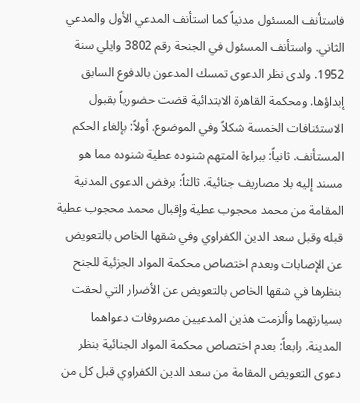فاستأنف المسئول مدنياً كما استأنف المدعي الأول والمدعي الثاني. واستأنف المسئول في الجنحة رقم 3802 وايلي سنة 1952. ولدى نظر الدعوى تمسك المدعون بالدفوع السابق إبداؤها. ومحكمة القاهرة الابتدائية قضت حضورياً بقبول الاستئنافات الخمسة شكلاً وفي الموضوع. أولاً: بإلغاء الحكم المستأنف. ثانياً: ببراءة المتهم شنوده عطية شنوده مما هو مسند إليه بلا مصاريف جنائية. ثالثاً: برفض الدعوى المدنية المقامة من محمد محجوب عطية وإقبال محمد محجوب عطية قبله وقبل سعد الدين الكفراوي وفي شقها الخاص بالتعويض عن الإصابات وبعدم اختصاص محكمة المواد الجزئية للجنح بنظرها في شقها الخاص بالتعويض عن الأضرار التي لحقت بسيارتهما وألزمت هذين المدعيين مصروفات دعواهما المدينة. رابعاً: بعدم اختصاص محكمة المواد الجنائية بنظر دعوى التعويض المقامة من سعد الدين الكفراوي قبل كل من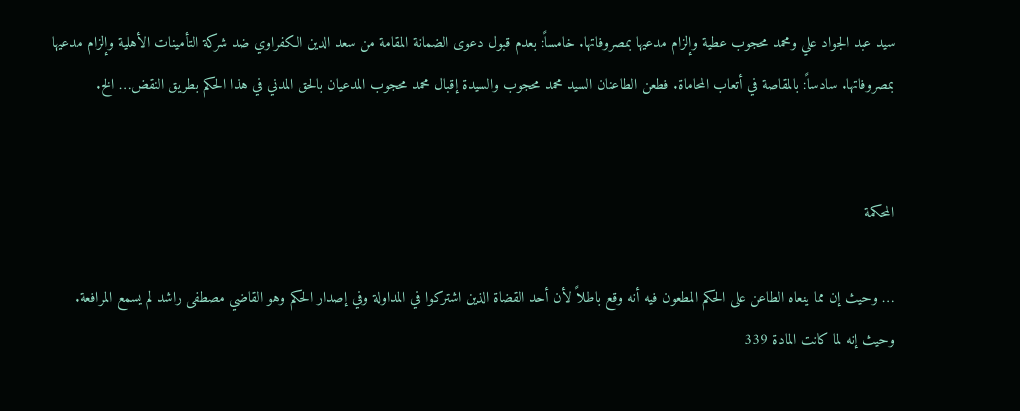سيد عبد الجواد علي ومحمد محجوب عطية وإلزام مدعيها بمصروفاتها. خامساً: بعدم قبول دعوى الضمانة المقامة من سعد الدين الكفراوي ضد شركة التأمينات الأهلية وإلزام مدعيها بمصروفاتها. سادساً: بالمقاصة في أتعاب المحاماة. فطعن الطاعنان السيد محمد محجوب والسيدة إقبال محمد محجوب المدعيان بالحق المدني في هذا الحكم بطريق النقض… الخ.


المحكمة

… وحيث إن مما ينعاه الطاعن على الحكم المطعون فيه أنه وقع باطلاً لأن أحد القضاة الذين اشتركوا في المداولة وفي إصدار الحكم وهو القاضي مصطفى راشد لم يسمع المرافعة.
وحيث إنه لما كانت المادة 339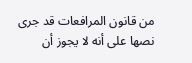من قانون المرافعات قد جرى نصها على أنه لا يجوز أن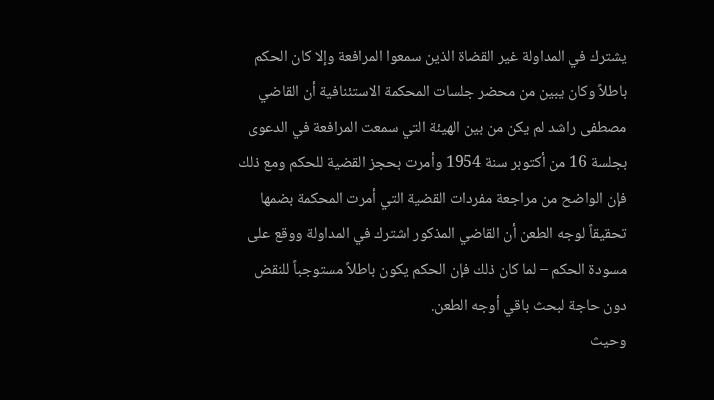يشترك في المداولة غير القضاة الذين سمعوا المرافعة وإلا كان الحكم باطلاً وكان يبين من محضر جلسات المحكمة الاستئنافية أن القاضي مصطفى راشد لم يكن من بين الهيئة التي سمعت المرافعة في الدعوى بجلسة 16 من أكتوبر سنة 1954 وأمرت بحجز القضية للحكم ومع ذلك فإن الواضح من مراجعة مفردات القضية التي أمرت المحكمة بضمها تحقيقاً لوجه الطعن أن القاضي المذكور اشترك في المداولة ووقع على مسودة الحكم – لما كان ذلك فإن الحكم يكون باطلاً مستوجباً للنقض دون حاجة لبحث باقي أوجه الطعن.
وحيث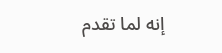إنه لما تقدم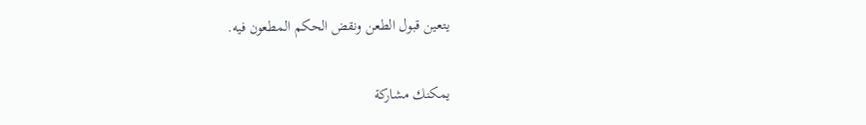يتعين قبول الطعن ونقض الحكم المطعون فيه.

يمكنك مشاركة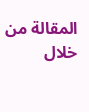المقالة من خلال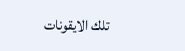تلك الايقونات